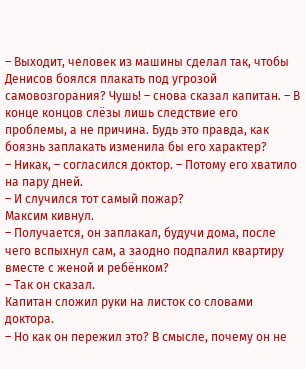– Выходит, человек из машины сделал так, чтобы Денисов боялся плакать под угрозой самовозгорания? Чушь! – снова сказал капитан. – В конце концов слёзы лишь следствие его проблемы, а не причина. Будь это правда, как боязнь заплакать изменила бы его характер?
– Никак, – согласился доктор. – Потому его хватило на пару дней.
– И случился тот самый пожар?
Максим кивнул.
– Получается, он заплакал, будучи дома, после чего вспыхнул сам, а заодно подпалил квартиру вместе с женой и ребёнком?
– Так он сказал.
Капитан сложил руки на листок со словами доктора.
– Но как он пережил это? В смысле, почему он не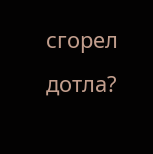сгорел дотла?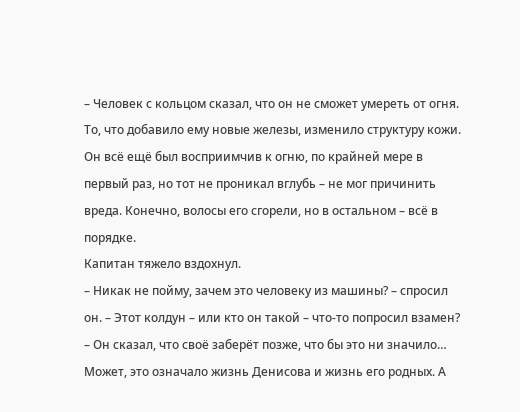– Человек с кольцом сказал, что он не сможет умереть от огня. То, что добавило ему новые железы, изменило структуру кожи. Он всё ещё был восприимчив к огню, по крайней мере в первый раз, но тот не проникал вглубь – не мог причинить вреда. Конечно, волосы его сгорели, но в остальном – всё в порядке.
Капитан тяжело вздохнул.
– Никак не пойму, зачем это человеку из машины? – спросил он. – Этот колдун – или кто он такой – что-то попросил взамен?
– Он сказал, что своё заберёт позже, что бы это ни значило… Может, это означало жизнь Денисова и жизнь его родных. А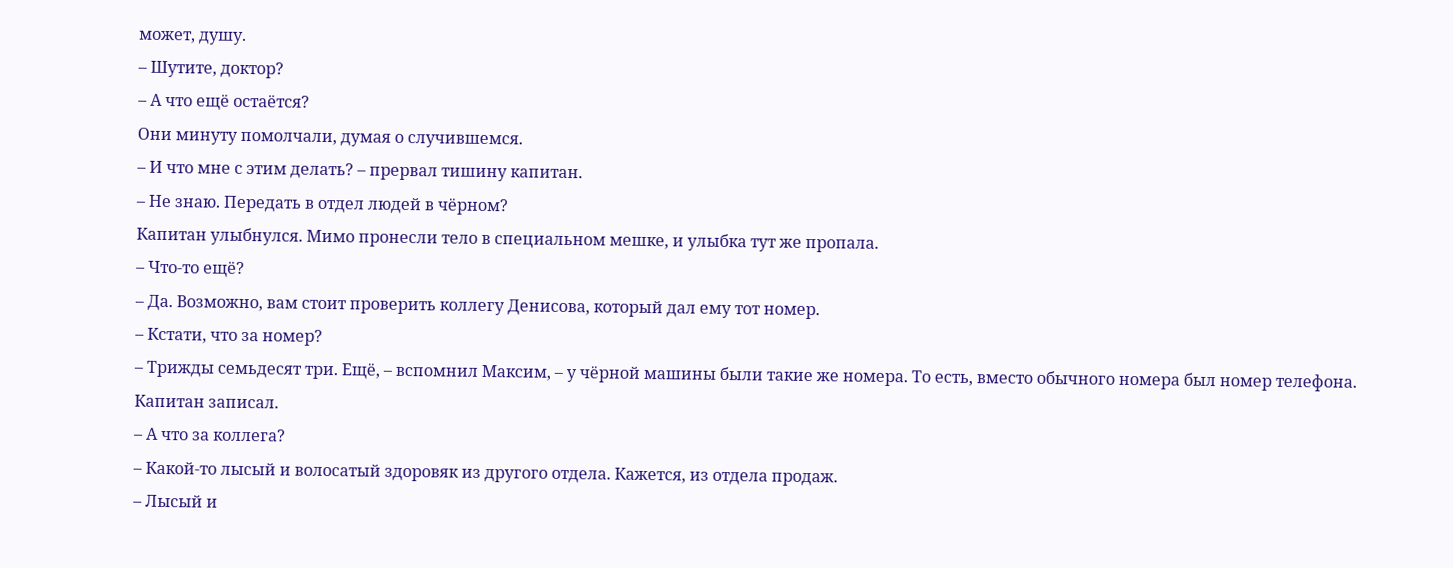может, душу.
– Шутите, доктор?
– А что ещё остаётся?
Они минуту помолчали, думая о случившемся.
– И что мне с этим делать? – прервал тишину капитан.
– Не знаю. Передать в отдел людей в чёрном?
Капитан улыбнулся. Мимо пронесли тело в специальном мешке, и улыбка тут же пропала.
– Что-то ещё?
– Да. Возможно, вам стоит проверить коллегу Денисова, который дал ему тот номер.
– Кстати, что за номер?
– Трижды семьдесят три. Ещё, – вспомнил Максим, – у чёрной машины были такие же номера. То есть, вместо обычного номера был номер телефона.
Капитан записал.
– А что за коллега?
– Какой-то лысый и волосатый здоровяк из другого отдела. Кажется, из отдела продаж.
– Лысый и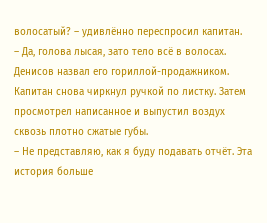волосатый? – удивлённо переспросил капитан.
– Да, голова лысая, зато тело всё в волосах. Денисов назвал его гориллой-продажником.
Капитан снова чиркнул ручкой по листку. Затем просмотрел написанное и выпустил воздух сквозь плотно сжатые губы.
– Не представляю, как я буду подавать отчёт. Эта история больше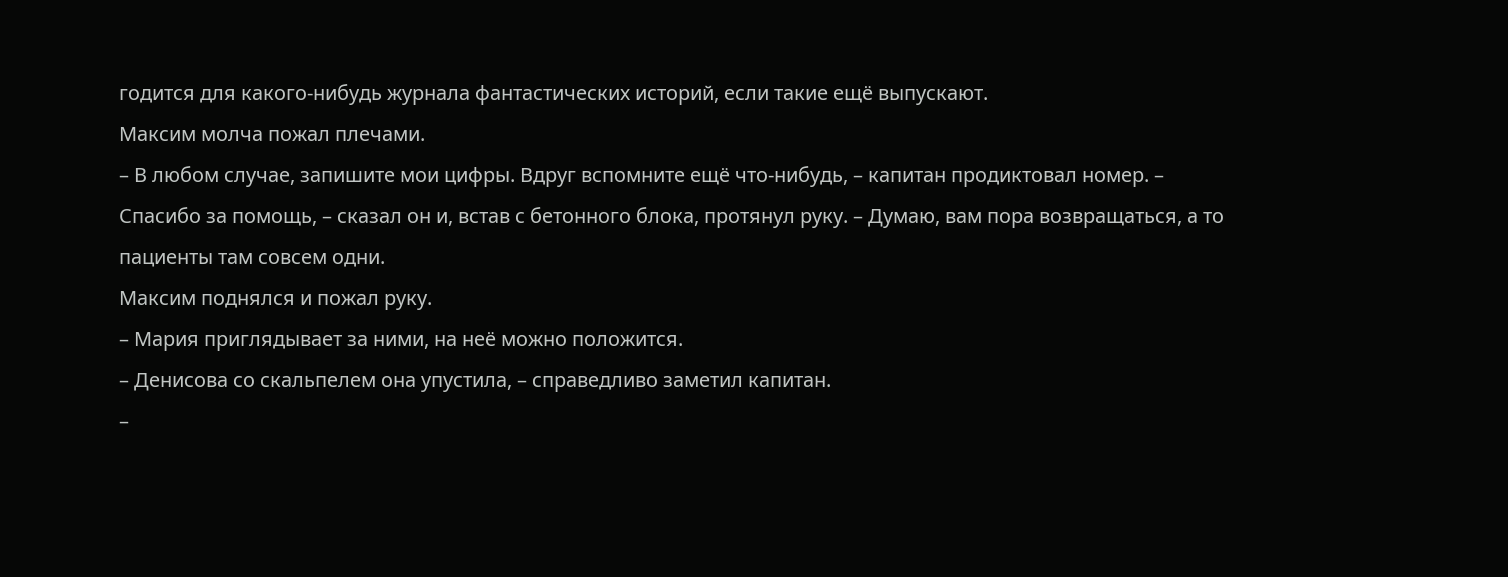годится для какого-нибудь журнала фантастических историй, если такие ещё выпускают.
Максим молча пожал плечами.
– В любом случае, запишите мои цифры. Вдруг вспомните ещё что-нибудь, – капитан продиктовал номер. – Спасибо за помощь, – сказал он и, встав с бетонного блока, протянул руку. – Думаю, вам пора возвращаться, а то пациенты там совсем одни.
Максим поднялся и пожал руку.
– Мария приглядывает за ними, на неё можно положится.
– Денисова со скальпелем она упустила, – справедливо заметил капитан.
–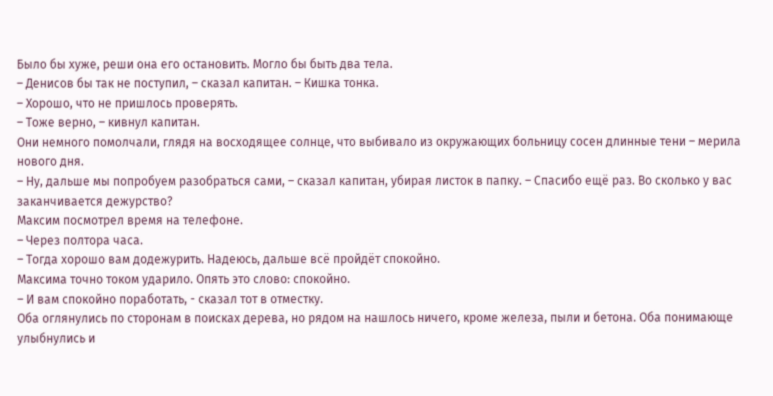Было бы хуже, реши она его остановить. Могло бы быть два тела.
– Денисов бы так не поступил, – сказал капитан. – Кишка тонка.
– Хорошо, что не пришлось проверять.
– Тоже верно, – кивнул капитан.
Они немного помолчали, глядя на восходящее солнце, что выбивало из окружающих больницу сосен длинные тени – мерила нового дня.
– Ну, дальше мы попробуем разобраться сами, – сказал капитан, убирая листок в папку. – Спасибо ещё раз. Во сколько у вас заканчивается дежурство?
Максим посмотрел время на телефоне.
– Через полтора часа.
– Тогда хорошо вам додежурить. Надеюсь, дальше всё пройдёт спокойно.
Максима точно током ударило. Опять это слово: спокойно.
– И вам спокойно поработать, - сказал тот в отместку.
Оба оглянулись по сторонам в поисках дерева, но рядом на нашлось ничего, кроме железа, пыли и бетона. Оба понимающе улыбнулись и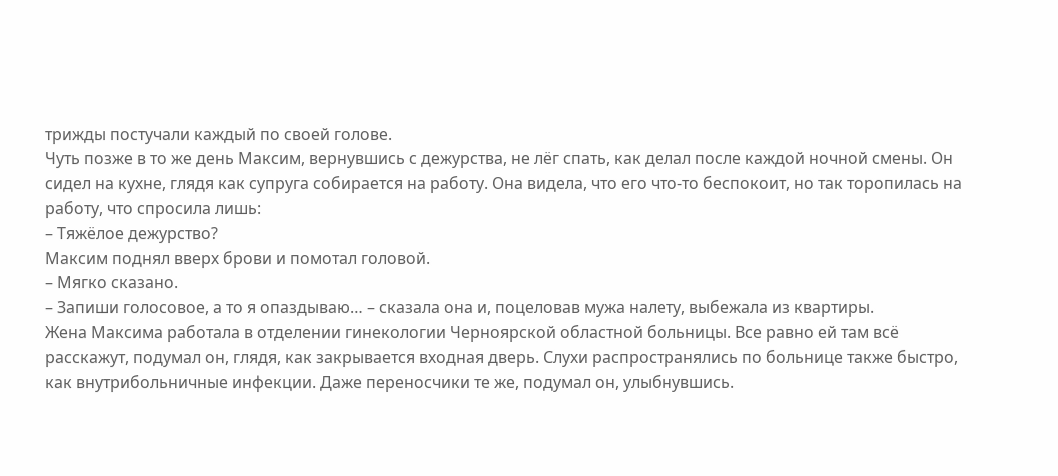трижды постучали каждый по своей голове.
Чуть позже в то же день Максим, вернувшись с дежурства, не лёг спать, как делал после каждой ночной смены. Он сидел на кухне, глядя как супруга собирается на работу. Она видела, что его что-то беспокоит, но так торопилась на работу, что спросила лишь:
– Тяжёлое дежурство?
Максим поднял вверх брови и помотал головой.
– Мягко сказано.
– Запиши голосовое, а то я опаздываю… – сказала она и, поцеловав мужа налету, выбежала из квартиры.
Жена Максима работала в отделении гинекологии Черноярской областной больницы. Все равно ей там всё расскажут, подумал он, глядя, как закрывается входная дверь. Слухи распространялись по больнице также быстро, как внутрибольничные инфекции. Даже переносчики те же, подумал он, улыбнувшись.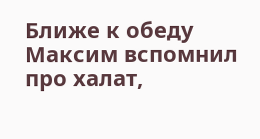Ближе к обеду Максим вспомнил про халат,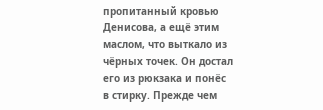пропитанный кровью Денисова, а ещё этим маслом, что выткало из чёрных точек. Он достал его из рюкзака и понёс в стирку. Прежде чем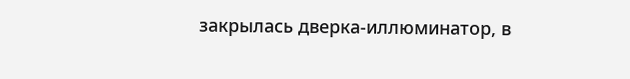закрылась дверка-иллюминатор, в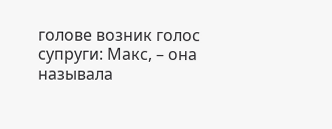голове возник голос супруги: Макс, – она называла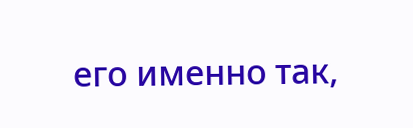его именно так,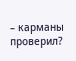– карманы проверил?